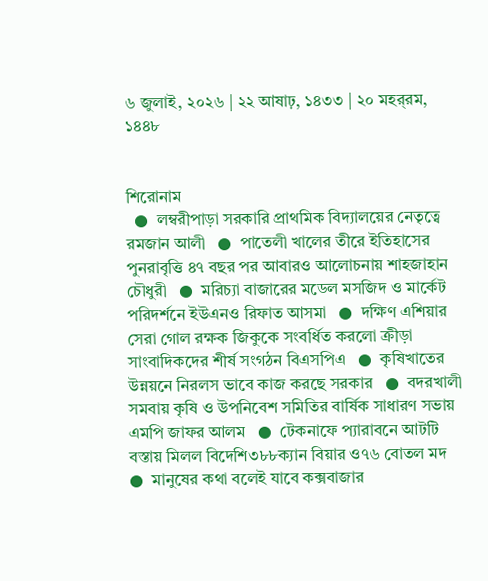৬ জুলাই, ২০২৬ | ২২ আষাঢ়, ১৪৩৩ | ২০ মহর্‌রম, ১৪৪৮


শিরোনাম
  ●  লম্বরীপাড়া সরকারি প্রাথমিক বিদ্যালয়ের নেতৃত্বে রমজান আলী   ●  পাতেলী খালের তীরে ইতিহাসের পুনরাবৃত্তি ৪৭ বছর পর আবারও আলোচনায় শাহজাহান চৌধুরী   ●  মরিচ্যা বাজারের মডেল মসজিদ ও মার্কেট পরিদর্শনে ইউএনও রিফাত আসমা   ●  দক্ষিণ এশিয়ার সেরা গোল রক্ষক জিকুকে সংবর্ধিত করলো ক্রীড়া সাংবাদিকদের শীর্ষ সংগঠন বিএসপিএ   ●  কৃষিখাতের উন্নয়নে নিরলস ভাবে কাজ করছে সরকার   ●  বদরখালী সমবায় কৃষি ও উপনিবেশ সমিতির বার্ষিক সাধারণ সভায় এমপি জাফর আলম   ●  টেকনাফে প্যারাবনে আটটি বস্তায় মিলল বিদেশি৩৮৮ক্যান বিয়ার ও৭৬ বোতল মদ   ●  মানুষের কথা বলেই যাবে কক্সবাজার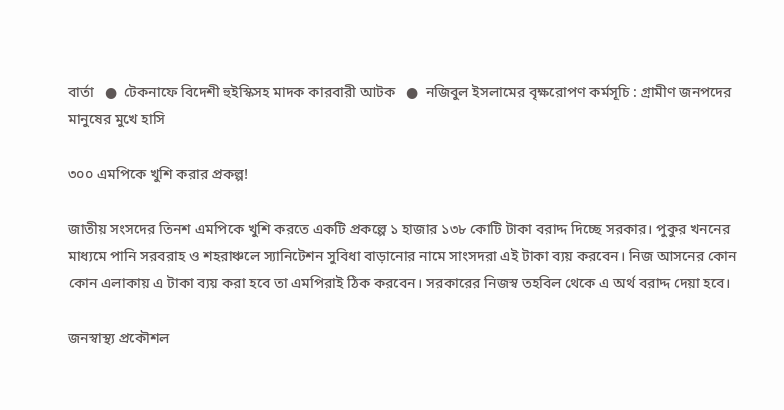বার্তা   ●  টেকনাফে বিদেশী হুইস্কিসহ মাদক কারবারী আটক   ●  নজিবুল ইসলামের বৃক্ষরোপণ কর্মসূচি : গ্রামীণ জনপদের মানুষের মুখে হাসি

৩০০ এমপিকে খুশি করার প্রকল্প!

জাতীয় সংসদের তিনশ এমপিকে খুশি করতে একটি প্রকল্পে ১ হাজার ১৩৮ কোটি টাকা বরাদ্দ দিচ্ছে সরকার। পুকুর খননের মাধ্যমে পানি সরবরাহ ও শহরাঞ্চলে স্যানিটেশন সুবিধা বাড়ানোর নামে সাংসদরা এই টাকা ব্যয় করবেন। নিজ আসনের কোন কোন এলাকায় এ টাকা ব্যয় করা হবে তা এমপিরাই ঠিক করবেন। সরকারের নিজস্ব তহবিল থেকে এ অর্থ বরাদ্দ দেয়া হবে।

জনস্বাস্থ্য প্রকৌশল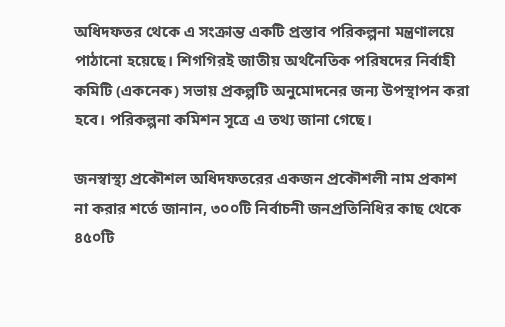অধিদফতর থেকে এ সংক্রান্ত একটি প্রস্তাব পরিকল্পনা মন্ত্রণালয়ে পাঠানো হয়েছে। শিগগিরই জাতীয় অর্থনৈতিক পরিষদের নির্বাহী কমিটি (একনেক) সভায় প্রকল্পটি অনুমোদনের জন্য উপস্থাপন করা হবে। পরিকল্পনা কমিশন সূত্রে এ তথ্য জানা গেছে।

জনস্বাস্থ্য প্রকৌশল অধিদফতরের একজন প্রকৌশলী নাম প্রকাশ না করার শর্তে জানান, ৩০০টি নির্বাচনী জনপ্রতিনিধির কাছ থেকে ৪৫০টি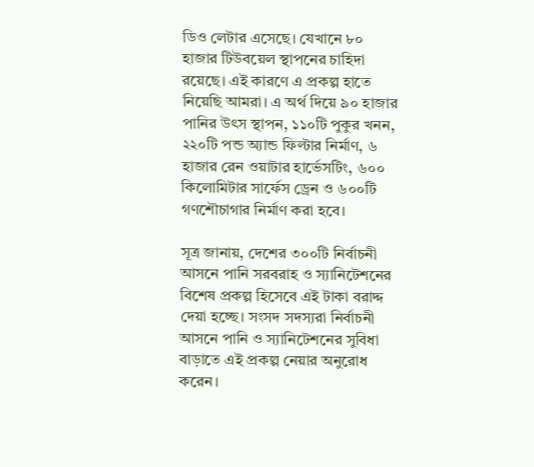ডিও লেটার এসেছে। যেখানে ৮০ হাজার টিউবয়েল স্থাপনের চাহিদা রয়েছে। এই কারণে এ প্রকল্প হাতে নিয়েছি আমরা। এ অর্থ দিয়ে ৯০ হাজার পানির উৎস স্থাপন, ১১০টি পুকুর খনন, ২২০টি পন্ড অ্যান্ড ফিল্টার নির্মাণ, ৬ হাজার রেন ওয়াটার হার্ভেসটিং, ৬০০ কিলোমিটার সার্ফেস ড্রেন ও ৬০০টি গণশৌচাগার নির্মাণ করা হবে।

সূত্র জানায়, দেশের ৩০০টি নির্বাচনী আসনে পানি সরবরাহ ও স্যানিটেশনের বিশেষ প্রকল্প হিসেবে এই টাকা বরাদ্দ দেয়া হচ্ছে। সংসদ সদস্যরা নির্বাচনী আসনে পানি ও স্যানিটেশনের সুবিধা বাড়াতে এই প্রকল্প নেয়ার অনুরোধ করেন।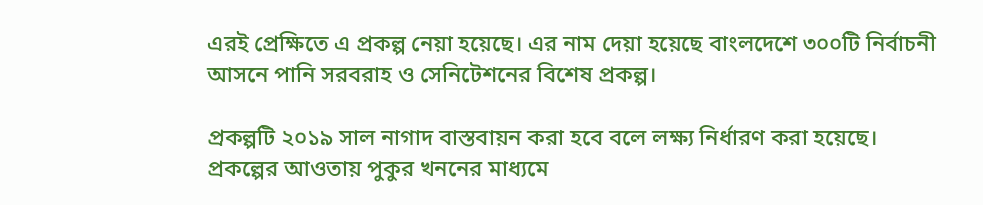এরই প্রেক্ষিতে এ প্রকল্প নেয়া হয়েছে। এর নাম দেয়া হয়েছে বাংলদেশে ৩০০টি নির্বাচনী আসনে পানি সরবরাহ ও সেনিটেশনের বিশেষ প্রকল্প।

প্রকল্পটি ২০১৯ সাল নাগাদ বাস্তবায়ন করা হবে বলে লক্ষ্য নির্ধারণ করা হয়েছে। প্রকল্পের আওতায় পুকুর খননের মাধ্যমে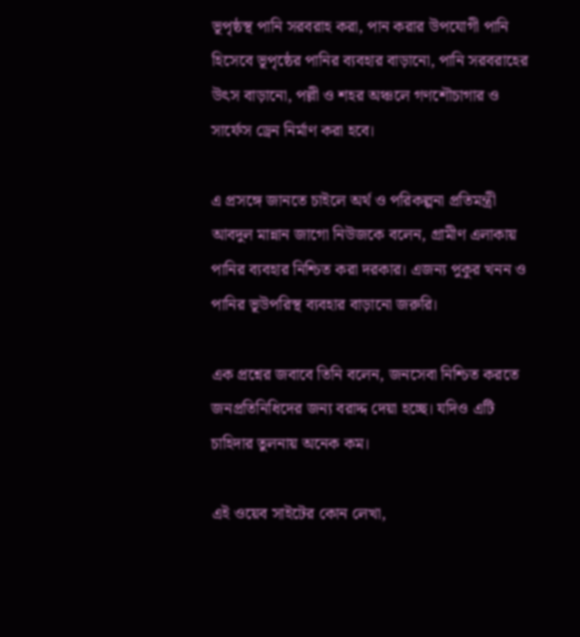ভূপৃষ্ঠস্থ পানি সরবরাহ করা, পান করার উপযোগী পানি হিসেবে ভূপৃষ্ঠের পানির ব্যবহার বাড়ানো, পানি সরবরাহের উৎস বাড়ানো, পল্লী ও শহর অঞ্চলে গণশৌচাগার ও সার্ফেস ড্রেন নির্মাণ করা হবে।

এ প্রসঙ্গে জানতে চাইলে অর্থ ও পরিকল্পনা প্রতিমন্ত্রী আবদুল মান্নান জাগো নিউজকে বলেন, গ্রামীণ এলাকায় পানির ব্যবহার নিশ্চিত করা দরকার। এজন্য পুকুর খনন ও পানির ভূউপরিস্থ ব্যবহার বাড়ানো জরুরি।

এক প্রশ্নের জবাবে তিনি বলেন, জনসেবা নিশ্চিত করতে জনপ্রতিনিধিদের জন্য বরাদ্দ দেয়া হচ্ছে। যদিও এটি চাহিদার তুলনায় অনেক কম।

এই ওয়েব সাইটের কোন লেখা,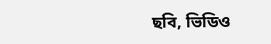ছবি, ভিডিও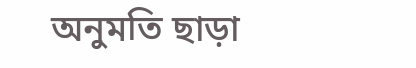অনুমতি ছাড়া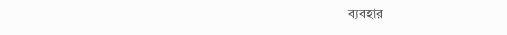ব্যবহার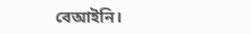বেআইনি।